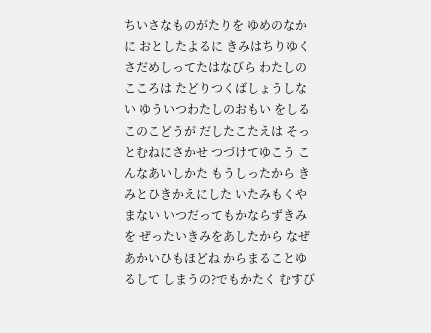ちいさなものがたりを ゆめのなかに おとしたよるに きみはちりゆく さだめしってたはなびら わたしのこころは たどりつくばしょうしない ゆういつわたしのおもい をしるこのこどうが だしたこたえは そっとむねにさかせ つづけてゆこう こんなあいしかた もうしったから きみとひきかえにした いたみもくやまない いつだってもかならずきみを ぜったいきみをあしたから なぜあかいひもほどね からまることゆるして しまうの?でもかたく むすび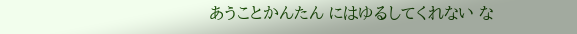あうことかんたん にはゆるしてくれない な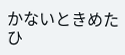かないときめたひ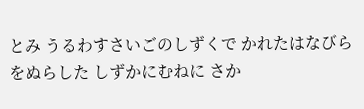とみ うるわすさいごのしずくで かれたはなびらをぬらした しずかにむねに さか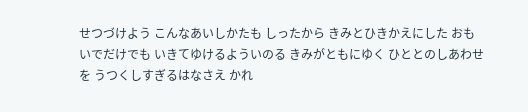せつづけよう こんなあいしかたも しったから きみとひきかえにした おもいでだけでも いきてゆけるよういのる きみがともにゆく ひととのしあわせを うつくしすぎるはなさえ かれ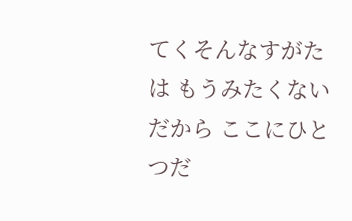てくそんなすがたは もうみたくないだから ここにひとつだ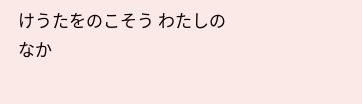けうたをのこそう わたしのなか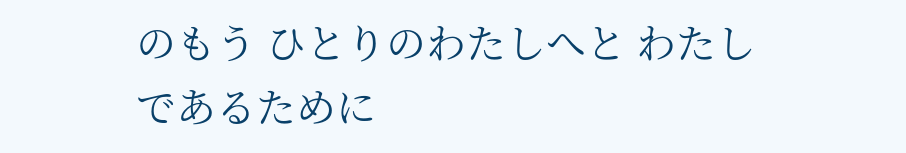のもう ひとりのわたしへと わたしであるために